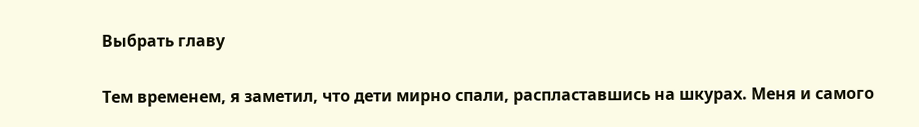Выбрать главу

Тем временем, я заметил, что дети мирно спали, распластавшись на шкурах. Меня и самого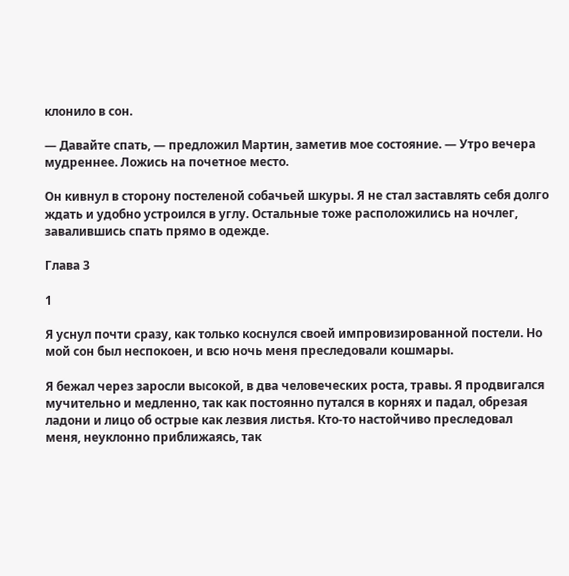клонило в сон.

— Давайте спать, — предложил Мартин, заметив мое состояние. — Утро вечера мудреннее. Ложись на почетное место.

Он кивнул в сторону постеленой собачьей шкуры. Я не стал заставлять себя долго ждать и удобно устроился в углу. Остальные тоже расположились на ночлег, завалившись спать прямо в одежде.

Глава 3

1

Я уснул почти сразу, как только коснулся своей импровизированной постели. Но мой сон был неспокоен, и всю ночь меня преследовали кошмары.

Я бежал через заросли высокой, в два человеческих роста, травы. Я продвигался мучительно и медленно, так как постоянно путался в корнях и падал, обрезая ладони и лицо об острые как лезвия листья. Кто-то настойчиво преследовал меня, неуклонно приближаясь, так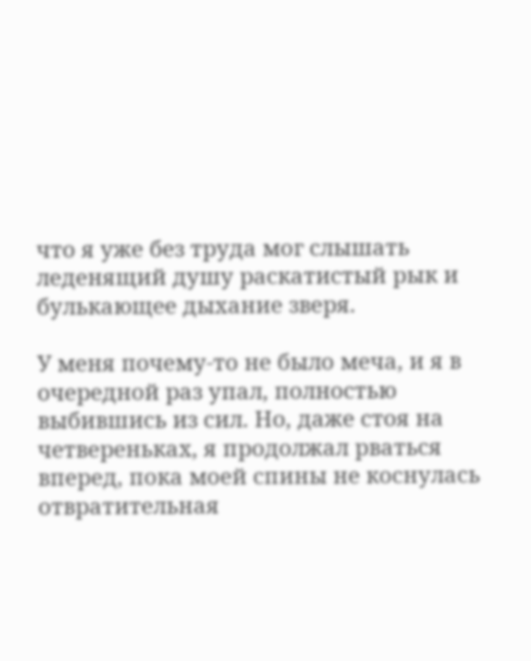что я уже без труда мог слышать леденящий душу раскатистый рык и булькающее дыхание зверя.

У меня почему-то не было меча, и я в очередной раз упал, полностью выбившись из сил. Но, даже стоя на четвереньках, я продолжал рваться вперед, пока моей спины не коснулась отвратительная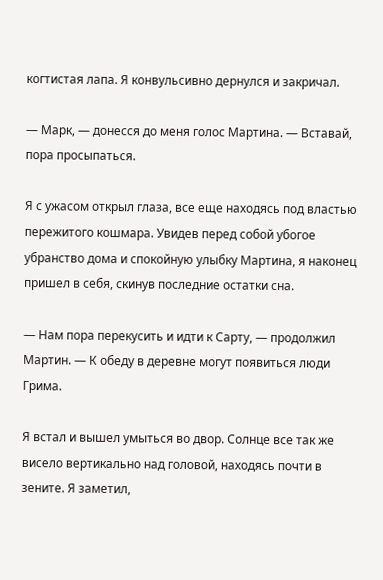когтистая лапа. Я конвульсивно дернулся и закричал.

— Марк, — донесся до меня голос Мартина. — Вставай, пора просыпаться.

Я с ужасом открыл глаза, все еще находясь под властью пережитого кошмара. Увидев перед собой убогое убранство дома и спокойную улыбку Мартина, я наконец пришел в себя, скинув последние остатки сна.

— Нам пора перекусить и идти к Сарту, — продолжил Мартин. — К обеду в деревне могут появиться люди Грима.

Я встал и вышел умыться во двор. Солнце все так же висело вертикально над головой, находясь почти в зените. Я заметил,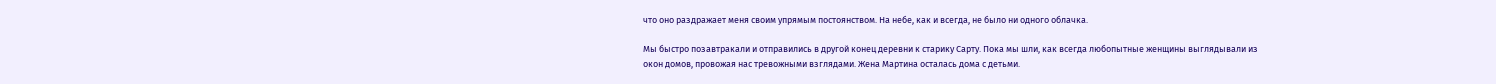что оно раздражает меня своим упрямым постоянством. На небе, как и всегда, не было ни одного облачка.

Мы быстро позавтракали и отправились в другой конец деревни к старику Сарту. Пока мы шли, как всегда любопытные женщины выглядывали из окон домов, провожая нас тревожными взглядами. Жена Мартина осталась дома с детьми.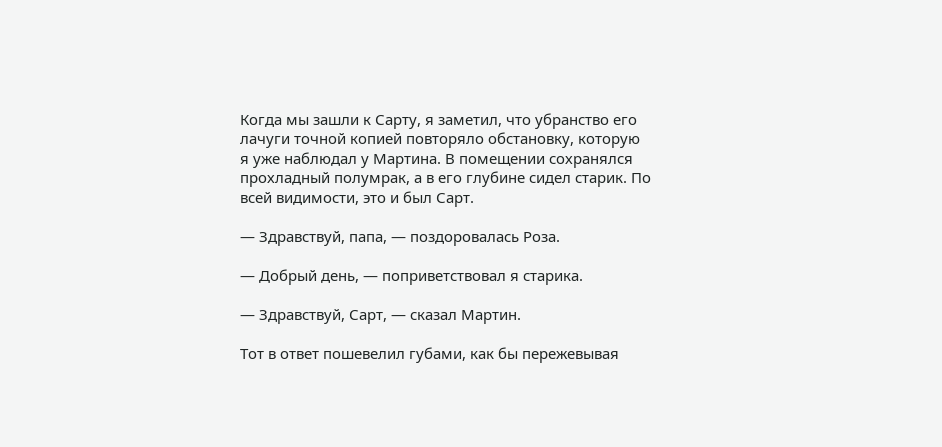Когда мы зашли к Сарту, я заметил, что убранство его лачуги точной копией повторяло обстановку, которую я уже наблюдал у Мартина. В помещении сохранялся прохладный полумрак, а в его глубине сидел старик. По всей видимости, это и был Сарт.

— Здравствуй, папа, — поздоровалась Роза.

— Добрый день, — поприветствовал я старика.

— Здравствуй, Сарт, — сказал Мартин.

Тот в ответ пошевелил губами, как бы пережевывая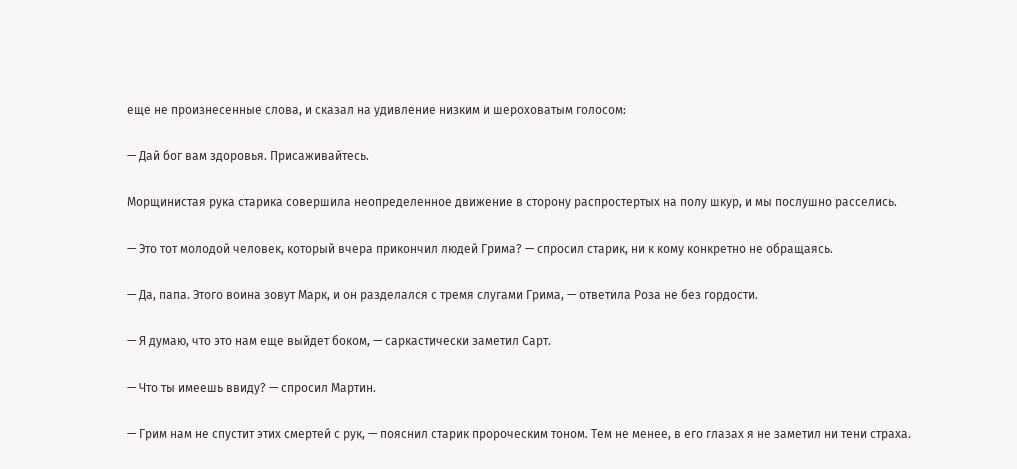еще не произнесенные слова, и сказал на удивление низким и шероховатым голосом:

— Дай бог вам здоровья. Присаживайтесь.

Морщинистая рука старика совершила неопределенное движение в сторону распростертых на полу шкур, и мы послушно расселись.

— Это тот молодой человек, который вчера прикончил людей Грима? — спросил старик, ни к кому конкретно не обращаясь.

— Да, папа. Этого воина зовут Марк, и он разделался с тремя слугами Грима, — ответила Роза не без гордости.

— Я думаю, что это нам еще выйдет боком, — саркастически заметил Сарт.

— Что ты имеешь ввиду? — спросил Мартин.

— Грим нам не спустит этих смертей с рук, — пояснил старик пророческим тоном. Тем не менее, в его глазах я не заметил ни тени страха.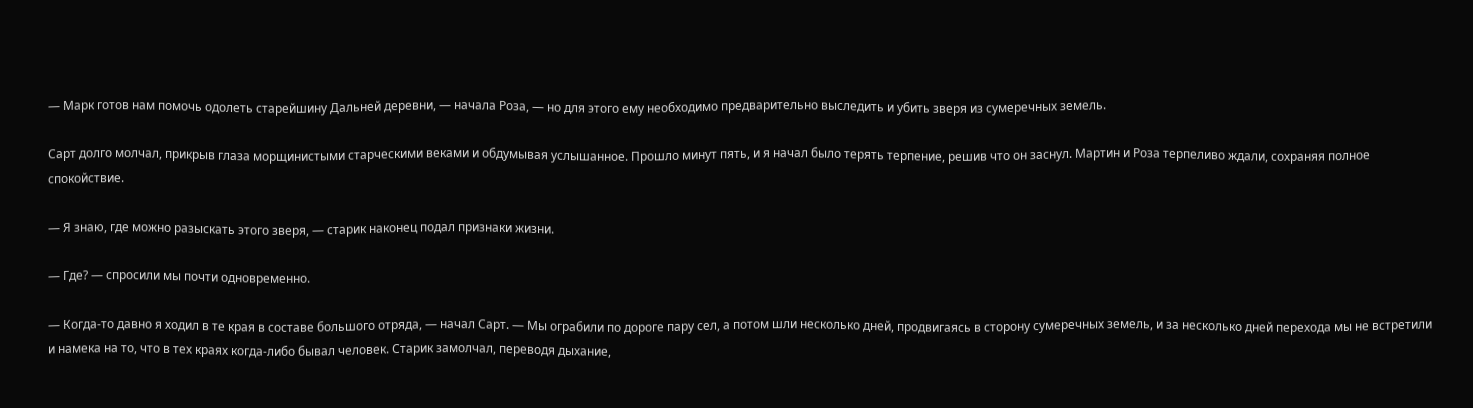— Марк готов нам помочь одолеть старейшину Дальней деревни, — начала Роза, — но для этого ему необходимо предварительно выследить и убить зверя из сумеречных земель.

Сарт долго молчал, прикрыв глаза морщинистыми старческими веками и обдумывая услышанное. Прошло минут пять, и я начал было терять терпение, решив что он заснул. Мартин и Роза терпеливо ждали, сохраняя полное спокойствие.

— Я знаю, где можно разыскать этого зверя, — старик наконец подал признаки жизни.

— Где? — спросили мы почти одновременно.

— Когда-то давно я ходил в те края в составе большого отряда, — начал Сарт. — Мы ограбили по дороге пару сел, а потом шли несколько дней, продвигаясь в сторону сумеречных земель, и за несколько дней перехода мы не встретили и намека на то, что в тех краях когда-либо бывал человек. Старик замолчал, переводя дыхание,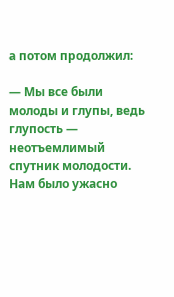а потом продолжил:

— Мы все были молоды и глупы, ведь глупость — неотъемлимый спутник молодости. Нам было ужасно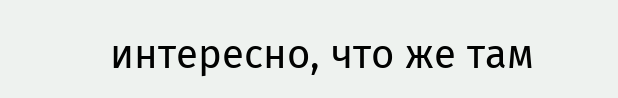интересно, что же там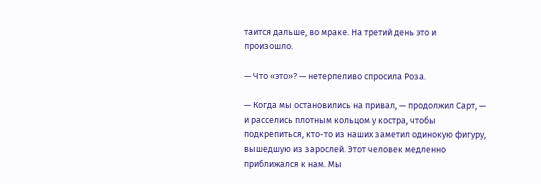таится дальше, во мраке. На третий день это и произошло.

— Что «это»? — нетерпеливо спросила Роза.

— Когда мы остановились на привал, — продолжил Сарт, — и расселись плотным кольцом у костра, чтобы подкрепиться, кто-то из наших заметил одинокую фигуру, вышедшую из зарослей. Этот человек медленно приближался к нам. Мы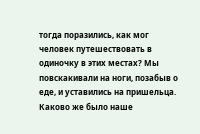тогда поразились, как мог человек путешествовать в одиночку в этих местах? Мы повскакивали на ноги, позабыв о еде, и уставились на пришельца. Каково же было наше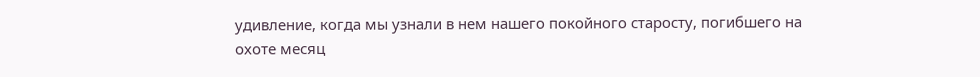удивление, когда мы узнали в нем нашего покойного старосту, погибшего на охоте месяц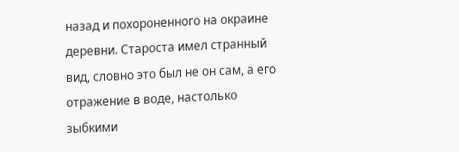назад и похороненного на окраине деревни. Староста имел странный вид, словно это был не он сам, а его отражение в воде, настолько зыбкими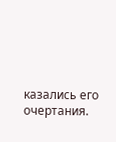казались его очертания.